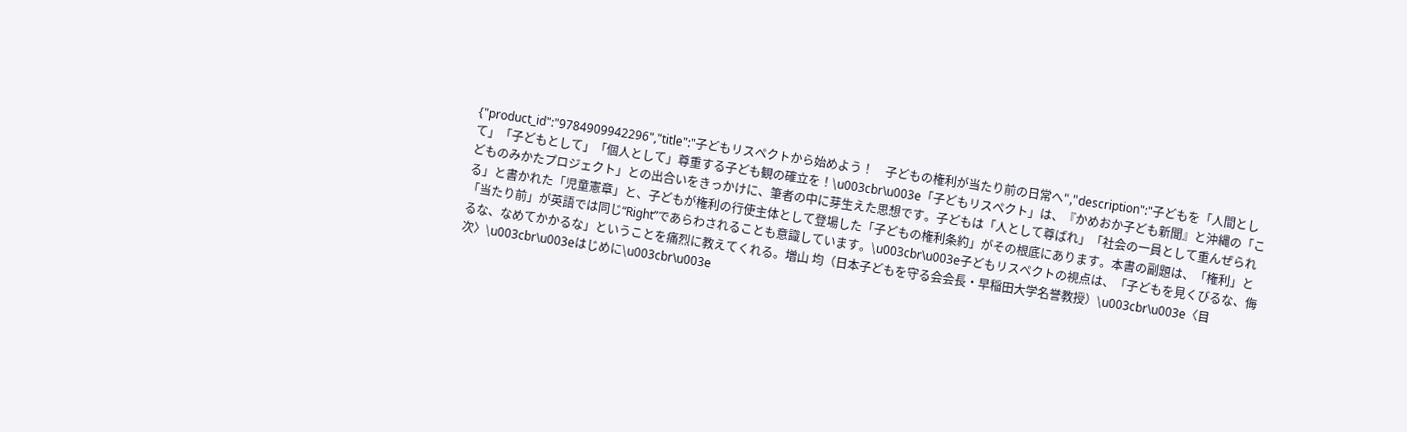{"product_id":"9784909942296","title":"子どもリスペクトから始めよう！　子どもの権利が当たり前の日常へ","description":"子どもを「人間として」「子どもとして」「個人として」尊重する子ども観の確立を！\u003cbr\u003e「子どもリスペクト」は、『かめおか子ども新聞』と沖縄の「こどものみかたプロジェクト」との出合いをきっかけに、筆者の中に芽生えた思想です。子どもは「人として尊ばれ」「社会の一員として重んぜられる」と書かれた「児童憲章」と、子どもが権利の行使主体として登場した「子どもの権利条約」がその根底にあります。本書の副題は、「権利」と「当たり前」が英語では同じ“Right”であらわされることも意識しています。\u003cbr\u003e子どもリスペクトの視点は、「子どもを見くびるな、侮るな、なめてかかるな」ということを痛烈に教えてくれる。増山 均（日本子どもを守る会会長・早稲田大学名誉教授）\u003cbr\u003e〈目次〉\u003cbr\u003eはじめに\u003cbr\u003e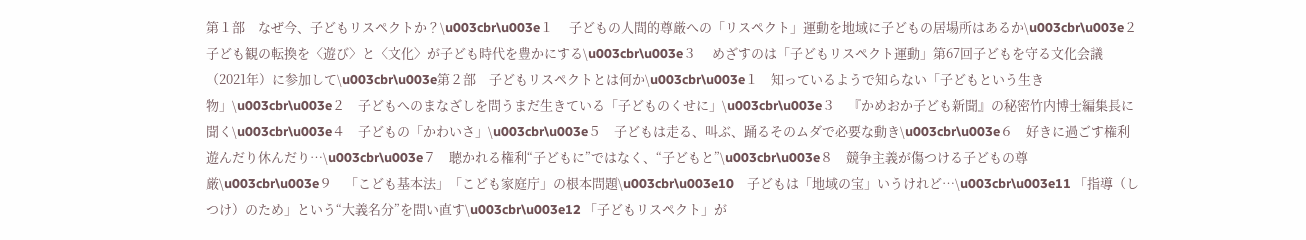第１部　なぜ今、子どもリスペクトか？\u003cbr\u003e１　 子どもの人間的尊厳への「リスペクト」運動を地域に子どもの居場所はあるか\u003cbr\u003e２ 　子ども観の転換を〈遊び〉と〈文化〉が子ども時代を豊かにする\u003cbr\u003e３　 めざすのは「子どもリスペクト運動」第67回子どもを守る文化会議（2021年）に参加して\u003cbr\u003e第２部　子どもリスペクトとは何か\u003cbr\u003e１　知っているようで知らない「子どもという生き物」\u003cbr\u003e２　子どもへのまなざしを問うまだ生きている「子どものくせに」\u003cbr\u003e３　『かめおか子ども新聞』の秘密竹内博士編集長に聞く\u003cbr\u003e４　子どもの「かわいさ」\u003cbr\u003e５　子どもは走る、叫ぶ、踊るそのムダで必要な動き\u003cbr\u003e６　好きに過ごす権利遊んだり休んだり…\u003cbr\u003e７　聴かれる権利“子どもに”ではなく、“子どもと”\u003cbr\u003e８　競争主義が傷つける子どもの尊厳\u003cbr\u003e９　「こども基本法」「こども家庭庁」の根本問題\u003cbr\u003e10　子どもは「地域の宝」いうけれど…\u003cbr\u003e11 「指導（しつけ）のため」という“大義名分”を問い直す\u003cbr\u003e12 「子どもリスペクト」が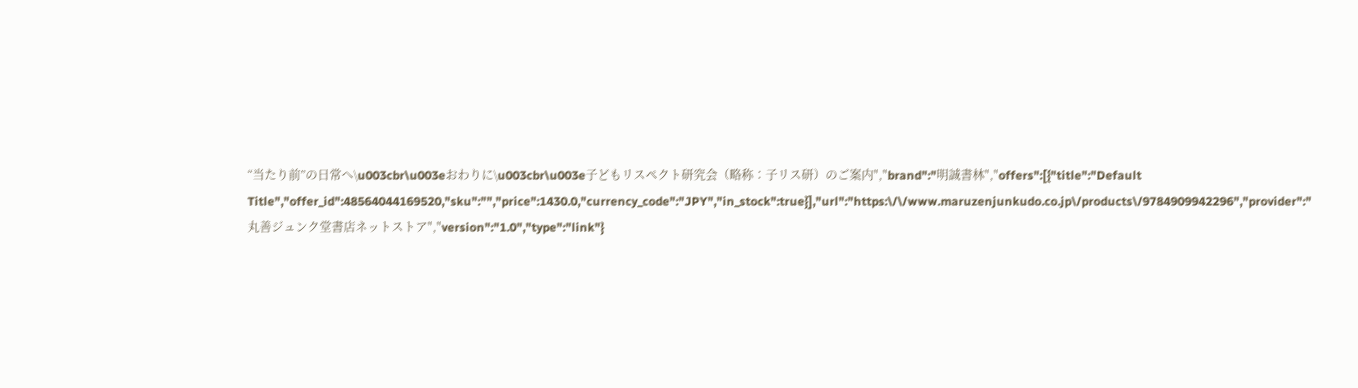“当たり前”の日常へ\u003cbr\u003eおわりに\u003cbr\u003e子どもリスペクト研究会（略称：子リス研）のご案内","brand":"明誠書林","offers":[{"title":"Default Title","offer_id":48564044169520,"sku":"","price":1430.0,"currency_code":"JPY","in_stock":true}],"url":"https:\/\/www.maruzenjunkudo.co.jp\/products\/9784909942296","provider":"丸善ジュンク堂書店ネットストア","version":"1.0","type":"link"}